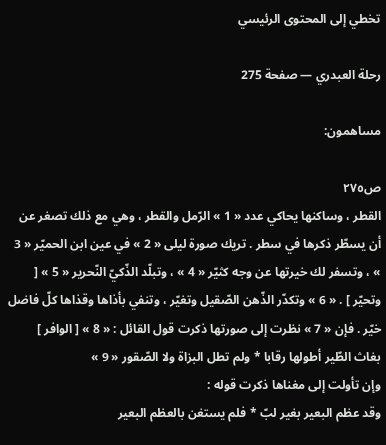تخطي إلى المحتوى الرئيسي

رحلة العبدري — صفحة 275

مساهمون:

ص٢٧٥
القطر ، وساكنها يحاكي عدد « 1 » الرّمل والقطر ، وهي مع ذلك تصغر عن أن يسطّر ذكرها في سطر . تريك صورة ليلى « 2 » في عين ابن الحميّر « 3 » ، وتسفر لك خيرتها عن وجه كثيّر « 4 » ، وتبلّد الذّكيّ النّحرير « 5 » [ وتحيّر ] . « 6 » وتكدّر الذّهن الصّقيل وتغيّر ، وتنفي بأذاها وقذاها كلّ فاضل خيّر . فإن « 7 » نظرت إلى صورتها ذكرت قول القائل : « 8 » [ الوافر ]
بغاث الطّير أطولها رقابا * ولم تطل البزاة ولا الصّقور « 9 »
وإن تأولت إلى مغناها ذكرت قوله :
وقد عظم البعير بغير لبّ * فلم يستغن بالعظم البعير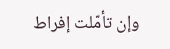وإن تأمّلت إفراط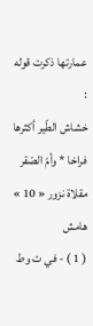عمارتها ذكرت قوله :
خشاش الطّير أكثرها فراخا * وأمّ الصّقر مقلاة نزور « 10 »
هامش
( 1 ) - في ت وط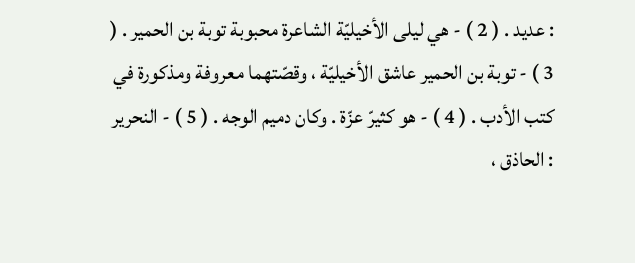: عديد . ( 2 ) - هي ليلى الأخيليّة الشاعرة محبوبة توبة بن الحمير . ( 3 ) - توبة بن الحمير عاشق الأخيليّة ، وقصّتهما معروفة ومذكورة في كتب الأدب . ( 4 ) - هو كثيرّ عزّة . وكان دميم الوجه . ( 5 ) - النحرير : الحاذق ،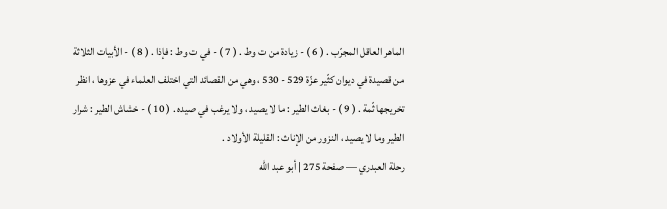الماهر العاقل المجرّب . ( 6 ) - زيادة من ت وط . ( 7 ) - في ت وط : فإذا . ( 8 ) - الأبيات الثلاثة من قصيدة في ديوان كثّير عزّة 529 - 530 ، وهي من القصائد التي اختلف العلماء في عزوها ، انظر تخريجها ثّمة . ( 9 ) - بغاث الطير : ما لا يصيد ، ولا يرغب في صيده . ( 10 ) - خشاش الطير : شرار الطير وما لا يصيد ، النزور من الإناث : القليلة الأولاد .
رحلة العبدري — صفحة 275 | أبو عبد الله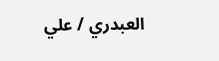العبدري / علي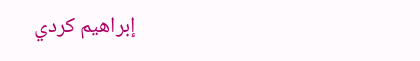إبراهيم كردي